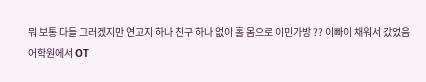뭐 보통 다들 그러겠지만 연고지 하나 친구 하나 없이 홀 몸으로 이민가방 ?? 이빠이 채워서 갔었음
어학원에서 OT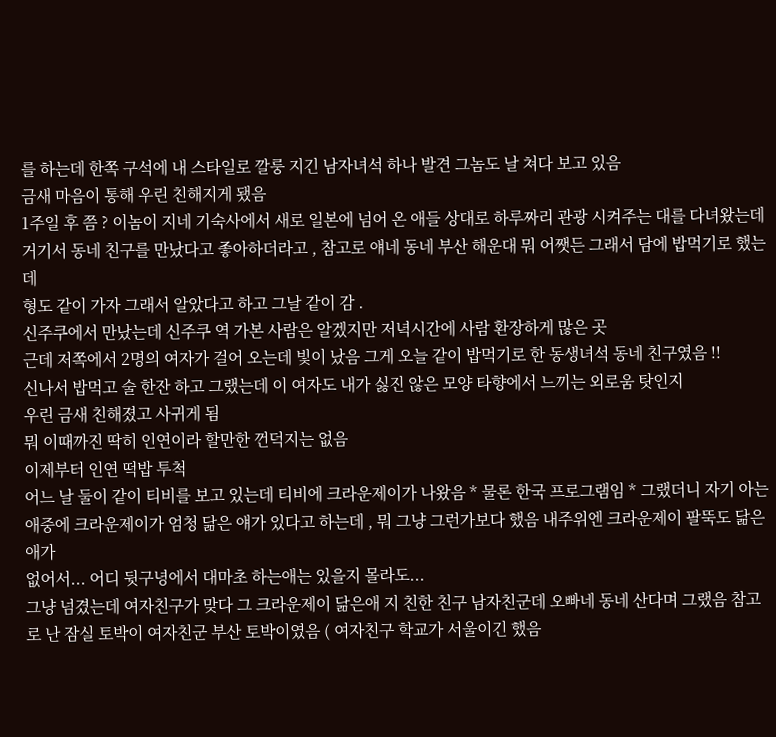를 하는데 한쪽 구석에 내 스타일로 깔룽 지긴 남자녀석 하나 발견 그놈도 날 쳐다 보고 있음
금새 마음이 통해 우린 친해지게 됐음
1주일 후 쯤 ? 이놈이 지네 기숙사에서 새로 일본에 넘어 온 애들 상대로 하루짜리 관광 시켜주는 대를 다녀왔는데
거기서 동네 친구를 만났다고 좋아하더라고 , 참고로 얘네 동네 부산 해운대 뭐 어쨋든 그래서 담에 밥먹기로 했는데
형도 같이 가자 그래서 알았다고 하고 그날 같이 감 .
신주쿠에서 만났는데 신주쿠 역 가본 사람은 알겠지만 저녁시간에 사람 환장하게 많은 곳
근데 저쪽에서 2명의 여자가 걸어 오는데 빛이 났음 그게 오늘 같이 밥먹기로 한 동생녀석 동네 친구였음 !!
신나서 밥먹고 술 한잔 하고 그랬는데 이 여자도 내가 싫진 않은 모양 타향에서 느끼는 외로움 탓인지
우린 금새 친해졌고 사귀게 됨
뭐 이때까진 딱히 인연이라 할만한 껀덕지는 없음
이제부터 인연 떡밥 투척
어느 날 둘이 같이 티비를 보고 있는데 티비에 크라운제이가 나왔음 * 물론 한국 프로그램임 * 그랬더니 자기 아는애중에 크라운제이가 엄청 닮은 얘가 있다고 하는데 , 뭐 그냥 그런가보다 했음 내주위엔 크라운제이 팔뚝도 닮은애가
없어서... 어디 뒷구녕에서 대마초 하는애는 있을지 몰라도...
그냥 넘겼는데 여자친구가 맞다 그 크라운제이 닮은애 지 친한 친구 남자친군데 오빠네 동네 산다며 그랬음 참고로 난 잠실 토박이 여자친군 부산 토박이였음 ( 여자친구 학교가 서울이긴 했음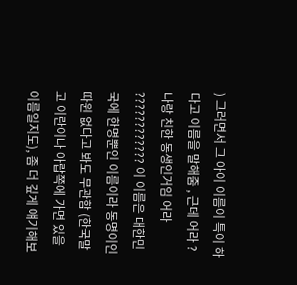) 그러면서 그 아이 이름이 특이 하다고 이름을 말해줌 , 근데 어라 ? 나랑 친한 동생인거임 어라 ???????????? 이 이름은 대한민국에 한명뿐인 이름이라 동명이인
따윈 없다고 봐도 무관함 (한국말고 이란이나 아랍쪽에 가면 있을 이름일지도), 좀 더 깊게 얘기해보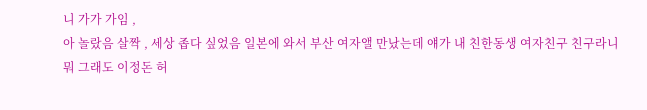니 가가 가임 ,
아 놀랐음 살짝 , 세상 좁다 싶었음 일본에 와서 부산 여자앨 만났는데 얘가 내 친한동생 여자친구 친구라니
뭐 그래도 이정돈 허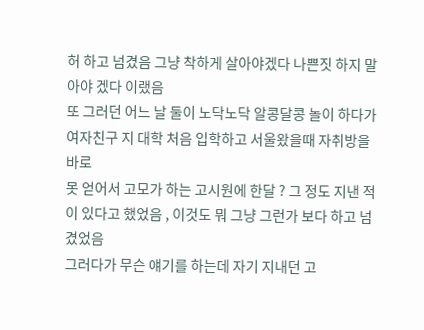허 하고 넘겼음 그냥 착하게 살아야겠다 나쁜짓 하지 말아야 겠다 이랬음
또 그러던 어느 날 둘이 노닥노닥 알콩달콩 놀이 하다가 여자친구 지 대학 처음 입학하고 서울왔을때 자취방을 바로
못 얻어서 고모가 하는 고시원에 한달 ? 그 정도 지낸 적이 있다고 했었음 , 이것도 뭐 그냥 그런가 보다 하고 넘겼었음
그러다가 무슨 얘기를 하는데 자기 지내던 고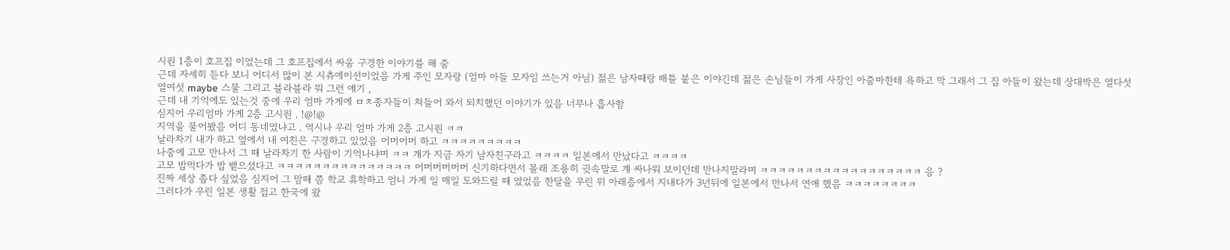시원 1층이 호프집 이었는데 그 호프집에서 싸움 구경한 이야기를 해 줌
근데 자세히 듣다 보니 어디서 많이 본 시츄에이션이었음 가게 주인 모자랑 (엄마 아들 모자임 쓰는거 아님) 젊은 남자때랑 배틀 붙은 이야긴데 젊은 손님들이 가게 사장인 아줌마한테 욕하고 막 그래서 그 집 아들이 왔는데 상대박은 열다섯
열여섯 maybe 스물 그리고 블라블라 뭐 그런 얘기 ,
근데 내 기억에도 있는것 중에 우리 엄마 가게에 ㅁㅊ종자들이 쳐들어 와서 퇴치했던 이야기가 있음 너무나 흡사함
심지어 우리엄마 가게 2층 고시원 . !@!@
지역을 물어봤음 어디 동네였냐고 . 역시나 우리 엄마 가게 2층 고시원 ㅋㅋ
날라차기 내가 하고 옆에서 내 여친은 구경하고 있었음 어머어머 하고 ㅋㅋㅋㅋㅋㅋㅋㅋㅋ
나중에 고모 만나서 그 때 날라차기 한 사람이 기억나냐며 ㅋㅋ 걔가 지금 자기 남자친구라고 ㅋㅋㅋㅋ 일본에서 만났다고 ㅋㅋㅋㅋ
고모 밥먹다가 밥 뱉으셨다고 ㅋㅋㅋㅋㅋㅋㅋㅋㅋㅋㅋㅋㅋㅋㅋ 어머머머머머 신기하다면서 몰래 조용히 귓속말로 걔 싸나워 보이던데 만나지말라며 ㅋㅋㅋㅋㅋㅋㅋㅋㅋㅋㅋㅋㅋㅋㅋㅋㅋㅋ 응 ?
진짜 세상 좁다 싶었음 심지어 그 맘때 쯤 학교 휴학하고 엄니 가게 일 매일 도와드릴 때 였었음 한달을 우린 위 아래층에서 지내다가 3년뒤에 일본에서 만나서 연애 했음 ㅋㅋㅋㅋㅋㅋㅋㅋ
그러다가 우린 일본 생활 접고 한국에 왔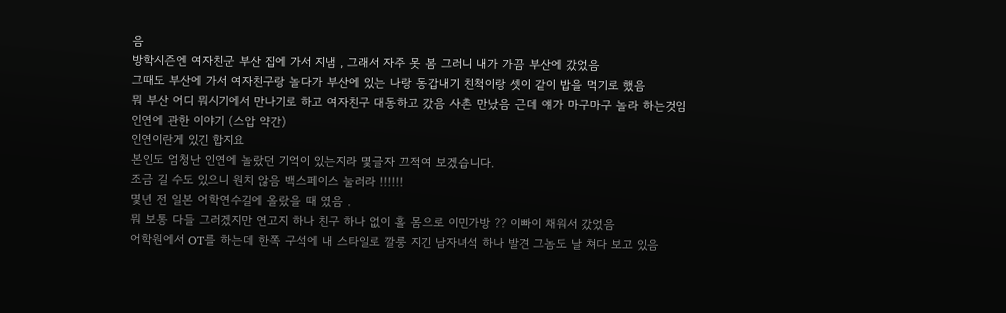음
방학시즌엔 여자친군 부산 집에 가서 지냄 , 그래서 자주 못 봄 그러니 내가 가끔 부산에 갔었음
그때도 부산에 가서 여자친구랑 놀다가 부산에 있는 나랑 동갑내기 친척이랑 셋이 같이 밥을 먹기로 했음
뭐 부산 어디 뭐시기에서 만나기로 하고 여자친구 대동하고 갔음 사촌 만났음 근데 얘가 마구마구 놀라 하는것임
인연에 관한 이야기 (스압 약간)
인연이란게 있긴 합지요
본인도 엄청난 인연에 놀랐던 기억이 있는지라 몇글자 끄적여 보겠습니다.
조금 길 수도 있으니 원치 않음 백스페이스 눌러라 !!!!!!
몇년 전 일본 어학연수길에 올랐을 때 였음 .
뭐 보통 다들 그러겠지만 연고지 하나 친구 하나 없이 홀 몸으로 이민가방 ?? 이빠이 채워서 갔었음
어학원에서 OT를 하는데 한쪽 구석에 내 스타일로 깔룽 지긴 남자녀석 하나 발견 그놈도 날 쳐다 보고 있음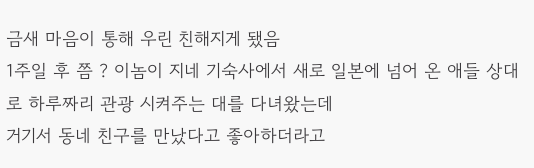금새 마음이 통해 우린 친해지게 됐음
1주일 후 쯤 ? 이놈이 지네 기숙사에서 새로 일본에 넘어 온 애들 상대로 하루짜리 관광 시켜주는 대를 다녀왔는데
거기서 동네 친구를 만났다고 좋아하더라고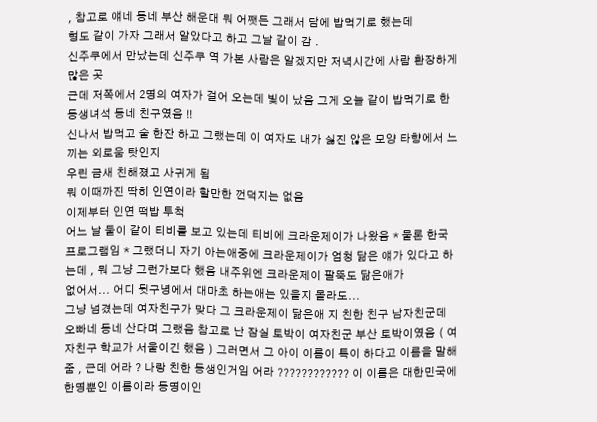, 참고로 얘네 동네 부산 해운대 뭐 어쨋든 그래서 담에 밥먹기로 했는데
형도 같이 가자 그래서 알았다고 하고 그날 같이 감 .
신주쿠에서 만났는데 신주쿠 역 가본 사람은 알겠지만 저녁시간에 사람 환장하게 많은 곳
근데 저쪽에서 2명의 여자가 걸어 오는데 빛이 났음 그게 오늘 같이 밥먹기로 한 동생녀석 동네 친구였음 !!
신나서 밥먹고 술 한잔 하고 그랬는데 이 여자도 내가 싫진 않은 모양 타향에서 느끼는 외로움 탓인지
우린 금새 친해졌고 사귀게 됨
뭐 이때까진 딱히 인연이라 할만한 껀덕지는 없음
이제부터 인연 떡밥 투척
어느 날 둘이 같이 티비를 보고 있는데 티비에 크라운제이가 나왔음 * 물론 한국 프로그램임 * 그랬더니 자기 아는애중에 크라운제이가 엄청 닮은 얘가 있다고 하는데 , 뭐 그냥 그런가보다 했음 내주위엔 크라운제이 팔뚝도 닮은애가
없어서... 어디 뒷구녕에서 대마초 하는애는 있을지 몰라도...
그냥 넘겼는데 여자친구가 맞다 그 크라운제이 닮은애 지 친한 친구 남자친군데 오빠네 동네 산다며 그랬음 참고로 난 잠실 토박이 여자친군 부산 토박이였음 ( 여자친구 학교가 서울이긴 했음 ) 그러면서 그 아이 이름이 특이 하다고 이름을 말해줌 , 근데 어라 ? 나랑 친한 동생인거임 어라 ???????????? 이 이름은 대한민국에 한명뿐인 이름이라 동명이인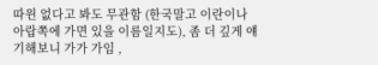따윈 없다고 봐도 무관함 (한국말고 이란이나 아랍쪽에 가면 있을 이름일지도), 좀 더 깊게 얘기해보니 가가 가임 ,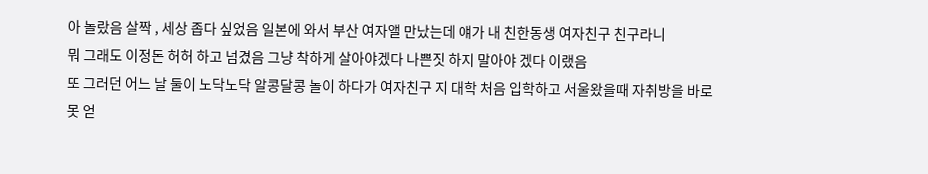아 놀랐음 살짝 , 세상 좁다 싶었음 일본에 와서 부산 여자앨 만났는데 얘가 내 친한동생 여자친구 친구라니
뭐 그래도 이정돈 허허 하고 넘겼음 그냥 착하게 살아야겠다 나쁜짓 하지 말아야 겠다 이랬음
또 그러던 어느 날 둘이 노닥노닥 알콩달콩 놀이 하다가 여자친구 지 대학 처음 입학하고 서울왔을때 자취방을 바로
못 얻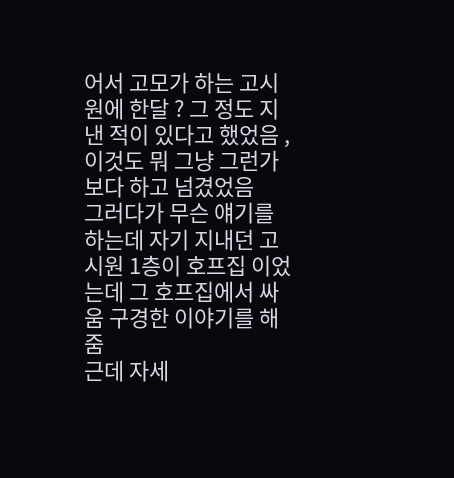어서 고모가 하는 고시원에 한달 ? 그 정도 지낸 적이 있다고 했었음 , 이것도 뭐 그냥 그런가 보다 하고 넘겼었음
그러다가 무슨 얘기를 하는데 자기 지내던 고시원 1층이 호프집 이었는데 그 호프집에서 싸움 구경한 이야기를 해 줌
근데 자세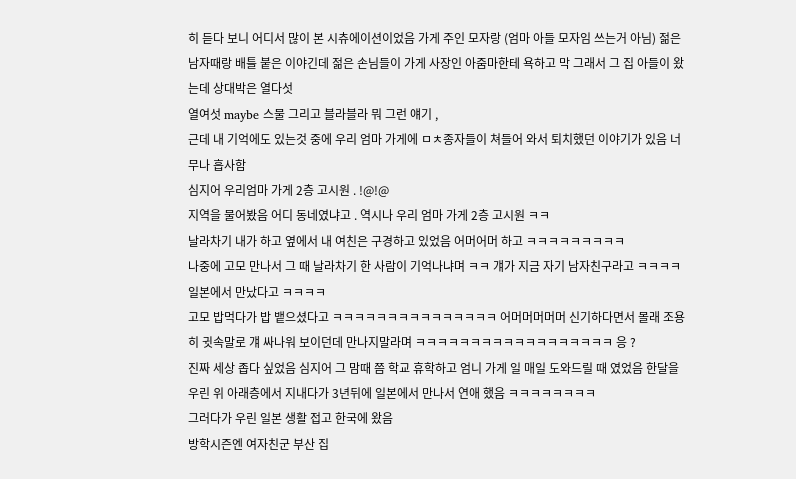히 듣다 보니 어디서 많이 본 시츄에이션이었음 가게 주인 모자랑 (엄마 아들 모자임 쓰는거 아님) 젊은 남자때랑 배틀 붙은 이야긴데 젊은 손님들이 가게 사장인 아줌마한테 욕하고 막 그래서 그 집 아들이 왔는데 상대박은 열다섯
열여섯 maybe 스물 그리고 블라블라 뭐 그런 얘기 ,
근데 내 기억에도 있는것 중에 우리 엄마 가게에 ㅁㅊ종자들이 쳐들어 와서 퇴치했던 이야기가 있음 너무나 흡사함
심지어 우리엄마 가게 2층 고시원 . !@!@
지역을 물어봤음 어디 동네였냐고 . 역시나 우리 엄마 가게 2층 고시원 ㅋㅋ
날라차기 내가 하고 옆에서 내 여친은 구경하고 있었음 어머어머 하고 ㅋㅋㅋㅋㅋㅋㅋㅋㅋ
나중에 고모 만나서 그 때 날라차기 한 사람이 기억나냐며 ㅋㅋ 걔가 지금 자기 남자친구라고 ㅋㅋㅋㅋ 일본에서 만났다고 ㅋㅋㅋㅋ
고모 밥먹다가 밥 뱉으셨다고 ㅋㅋㅋㅋㅋㅋㅋㅋㅋㅋㅋㅋㅋㅋㅋ 어머머머머머 신기하다면서 몰래 조용히 귓속말로 걔 싸나워 보이던데 만나지말라며 ㅋㅋㅋㅋㅋㅋㅋㅋㅋㅋㅋㅋㅋㅋㅋㅋㅋㅋ 응 ?
진짜 세상 좁다 싶었음 심지어 그 맘때 쯤 학교 휴학하고 엄니 가게 일 매일 도와드릴 때 였었음 한달을 우린 위 아래층에서 지내다가 3년뒤에 일본에서 만나서 연애 했음 ㅋㅋㅋㅋㅋㅋㅋㅋ
그러다가 우린 일본 생활 접고 한국에 왔음
방학시즌엔 여자친군 부산 집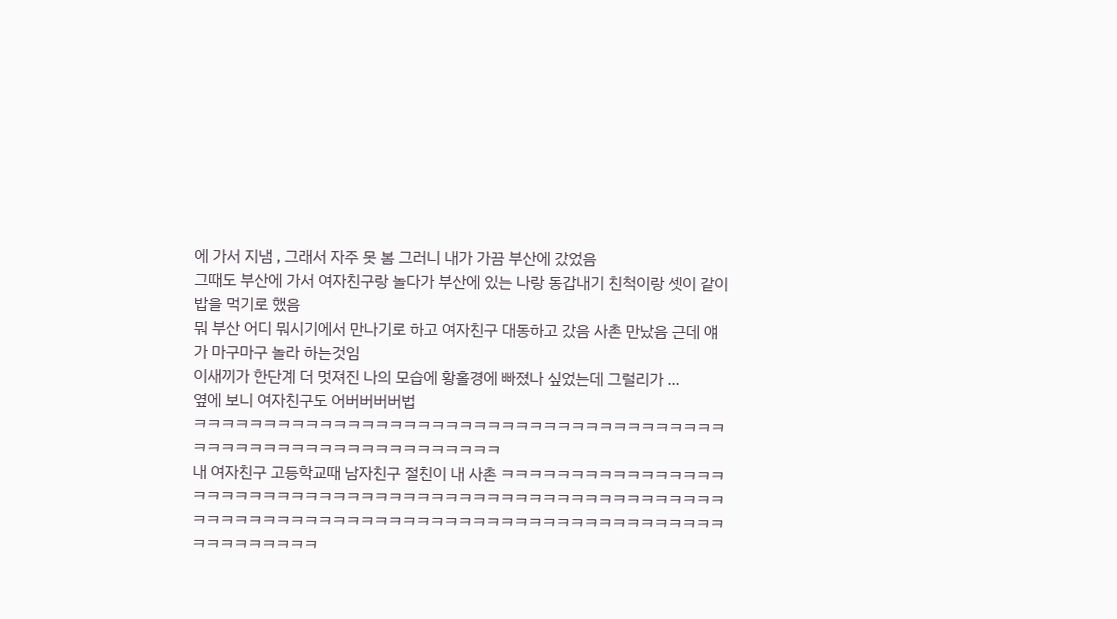에 가서 지냄 , 그래서 자주 못 봄 그러니 내가 가끔 부산에 갔었음
그때도 부산에 가서 여자친구랑 놀다가 부산에 있는 나랑 동갑내기 친척이랑 셋이 같이 밥을 먹기로 했음
뭐 부산 어디 뭐시기에서 만나기로 하고 여자친구 대동하고 갔음 사촌 만났음 근데 얘가 마구마구 놀라 하는것임
이새끼가 한단계 더 멋져진 나의 모습에 황홀경에 빠졌나 싶었는데 그럴리가 ...
옆에 보니 여자친구도 어버버버버법
ㅋㅋㅋㅋㅋㅋㅋㅋㅋㅋㅋㅋㅋㅋㅋㅋㅋㅋㅋㅋㅋㅋㅋㅋㅋㅋㅋㅋㅋㅋㅋㅋㅋㅋㅋㅋㅋㅋㅋㅋㅋㅋㅋㅋㅋㅋㅋㅋㅋㅋㅋㅋㅋㅋㅋㅋㅋㅋㅋㅋ
내 여자친구 고등학교때 남자친구 절친이 내 사촌 ㅋㅋㅋㅋㅋㅋㅋㅋㅋㅋㅋㅋㅋㅋㅋㅋㅋㅋㅋㅋㅋㅋㅋㅋㅋㅋㅋㅋㅋㅋㅋㅋㅋㅋㅋㅋㅋㅋㅋㅋㅋㅋㅋㅋㅋㅋㅋㅋㅋㅋㅋㅋㅋㅋㅋㅋㅋㅋㅋㅋㅋㅋㅋㅋㅋㅋㅋㅋㅋㅋㅋㅋㅋㅋㅋㅋㅋㅋㅋㅋㅋㅋㅋㅋㅋㅋㅋㅋㅋㅋㅋㅋㅋㅋㅋㅋㅋㅋㅋㅋㅋ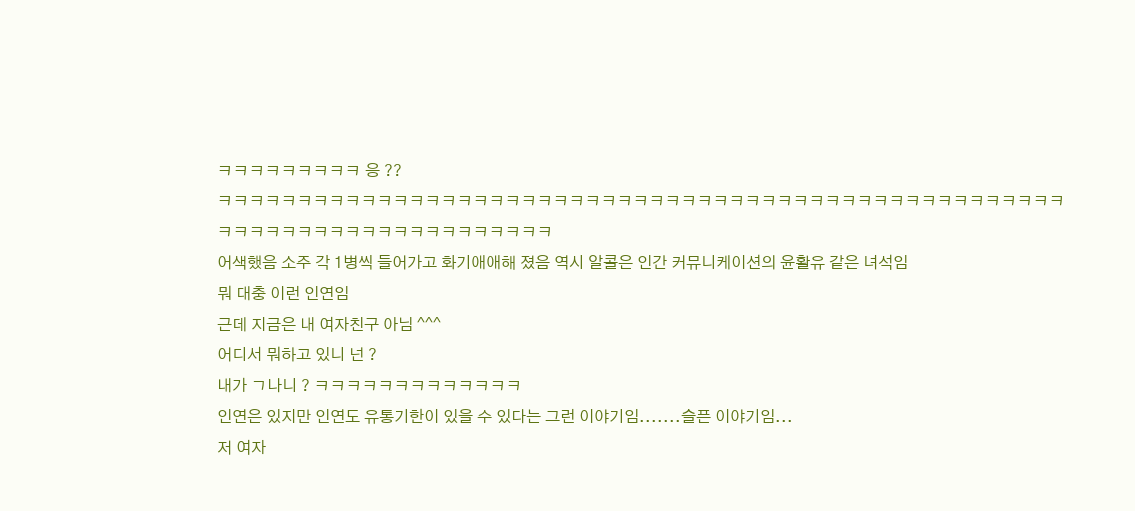ㅋㅋㅋㅋㅋㅋㅋㅋㅋ 응 ??
ㅋㅋㅋㅋㅋㅋㅋㅋㅋㅋㅋㅋㅋㅋㅋㅋㅋㅋㅋㅋㅋㅋㅋㅋㅋㅋㅋㅋㅋㅋㅋㅋㅋㅋㅋㅋㅋㅋㅋㅋㅋㅋㅋㅋㅋㅋㅋㅋㅋㅋㅋㅋㅋㅋㅋㅋㅋㅋㅋㅋㅋㅋㅋㅋㅋㅋㅋㅋㅋㅋㅋㅋㅋㅋ
어색했음 소주 각 1병씩 들어가고 화기애애해 졌음 역시 알콜은 인간 커뮤니케이션의 윤활유 같은 녀석임
뭐 대충 이런 인연임
근데 지금은 내 여자친구 아님 ^^^
어디서 뭐하고 있니 넌 ?
내가 ㄱ나니 ? ㅋㅋㅋㅋㅋㅋㅋㅋㅋㅋㅋㅋㅋ
인연은 있지만 인연도 유통기한이 있을 수 있다는 그런 이야기임.......슬픈 이야기임...
저 여자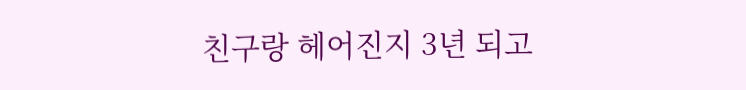친구랑 헤어진지 3년 되고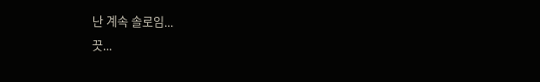난 계속 솔로임...
끗...